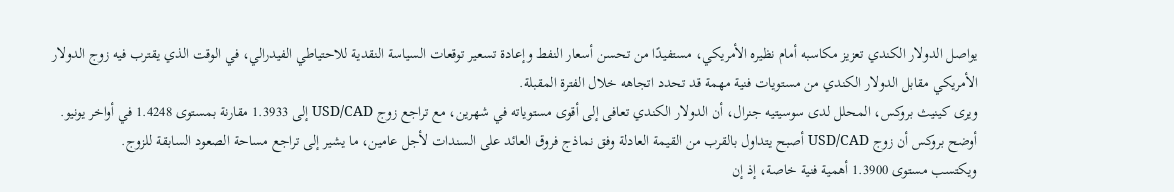يواصل الدولار الكندي تعزيز مكاسبه أمام نظيره الأمريكي، مستفيدًا من تحسن أسعار النفط وإعادة تسعير توقعات السياسة النقدية للاحتياطي الفيدرالي، في الوقت الذي يقترب فيه زوج الدولار الأمريكي مقابل الدولار الكندي من مستويات فنية مهمة قد تحدد اتجاهه خلال الفترة المقبلة.
ويرى كينيث بروكس، المحلل لدى سوسيتيه جنرال، أن الدولار الكندي تعافى إلى أقوى مستوياته في شهرين، مع تراجع زوج USD/CAD إلى 1.3933 مقارنة بمستوى 1.4248 في أواخر يونيو.
أوضح بروكس أن زوج USD/CAD أصبح يتداول بالقرب من القيمة العادلة وفق نماذج فروق العائد على السندات لأجل عامين، ما يشير إلى تراجع مساحة الصعود السابقة للزوج.
ويكتسب مستوى 1.3900 أهمية فنية خاصة، إذ إن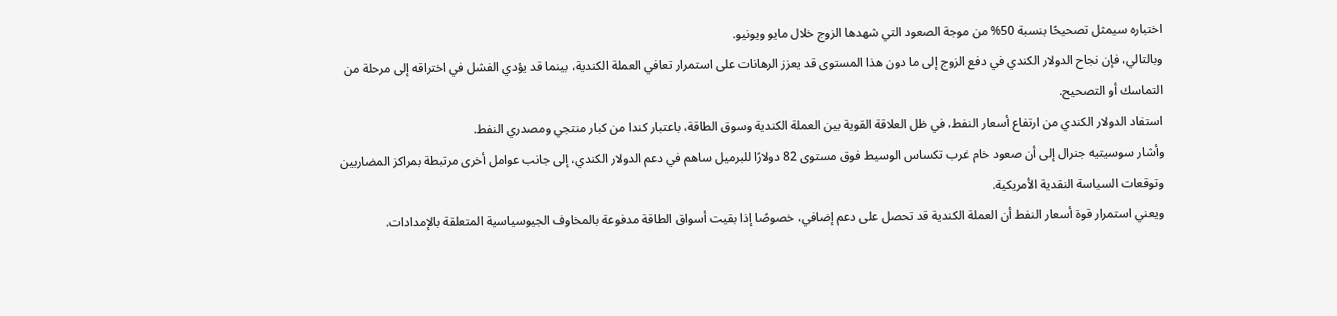اختباره سيمثل تصحيحًا بنسبة 50% من موجة الصعود التي شهدها الزوج خلال مايو ويونيو.
وبالتالي، فإن نجاح الدولار الكندي في دفع الزوج إلى ما دون هذا المستوى قد يعزز الرهانات على استمرار تعافي العملة الكندية، بينما قد يؤدي الفشل في اختراقه إلى مرحلة من التماسك أو التصحيح.
استفاد الدولار الكندي من ارتفاع أسعار النفط، في ظل العلاقة القوية بين العملة الكندية وسوق الطاقة، باعتبار كندا من كبار منتجي ومصدري النفط.
وأشار سوسيتيه جنرال إلى أن صعود خام غرب تكساس الوسيط فوق مستوى 82 دولارًا للبرميل ساهم في دعم الدولار الكندي، إلى جانب عوامل أخرى مرتبطة بمراكز المضاربين وتوقعات السياسة النقدية الأمريكية.
ويعني استمرار قوة أسعار النفط أن العملة الكندية قد تحصل على دعم إضافي، خصوصًا إذا بقيت أسواق الطاقة مدفوعة بالمخاوف الجيوسياسية المتعلقة بالإمدادات.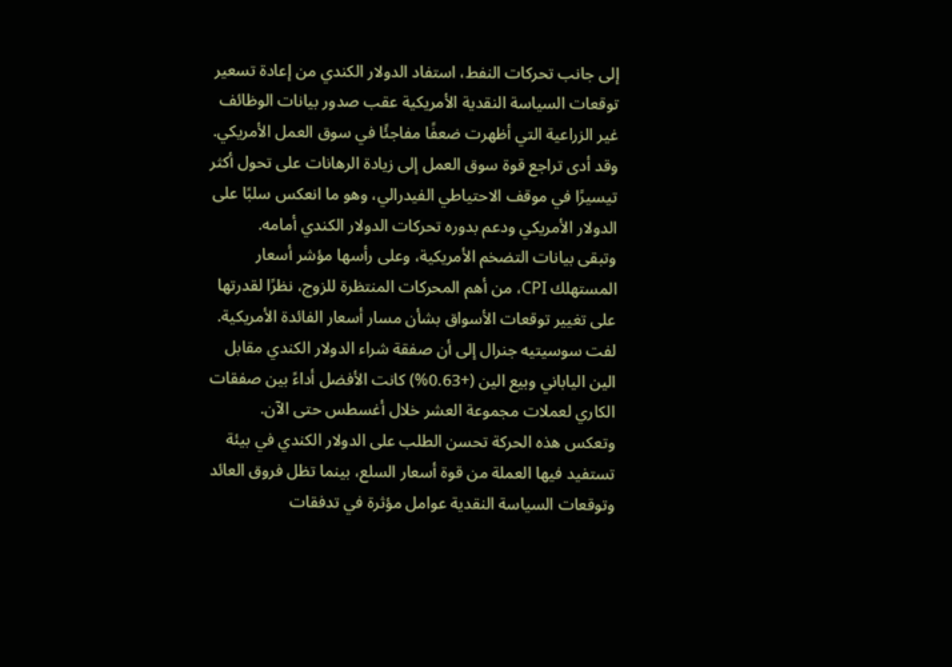إلى جانب تحركات النفط، استفاد الدولار الكندي من إعادة تسعير توقعات السياسة النقدية الأمريكية عقب صدور بيانات الوظائف غير الزراعية التي أظهرت ضعفًا مفاجئًا في سوق العمل الأمريكي.
وقد أدى تراجع قوة سوق العمل إلى زيادة الرهانات على تحول أكثر تيسيرًا في موقف الاحتياطي الفيدرالي، وهو ما انعكس سلبًا على الدولار الأمريكي ودعم بدوره تحركات الدولار الكندي أمامه.
وتبقى بيانات التضخم الأمريكية، وعلى رأسها مؤشر أسعار المستهلك CPI، من أهم المحركات المنتظرة للزوج، نظرًا لقدرتها على تغيير توقعات الأسواق بشأن مسار أسعار الفائدة الأمريكية.
لفت سوسيتيه جنرال إلى أن صفقة شراء الدولار الكندي مقابل الين الياباني وبيع الين (+0.63%) كانت الأفضل أداءً بين صفقات الكاري لعملات مجموعة العشر خلال أغسطس حتى الآن.
وتعكس هذه الحركة تحسن الطلب على الدولار الكندي في بيئة تستفيد فيها العملة من قوة أسعار السلع، بينما تظل فروق العائد وتوقعات السياسة النقدية عوامل مؤثرة في تدفقات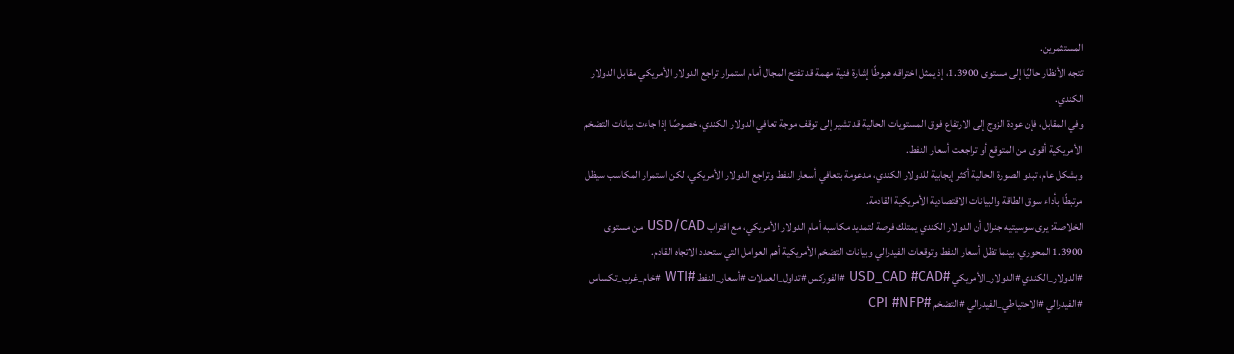المستثمرين.
تتجه الأنظار حاليًا إلى مستوى 1.3900، إذ يمثل اختراقه هبوطًا إشارة فنية مهمة قد تفتح المجال أمام استمرار تراجع الدولار الأمريكي مقابل الدولار الكندي.
وفي المقابل، فإن عودة الزوج إلى الارتفاع فوق المستويات الحالية قد تشير إلى توقف موجة تعافي الدولار الكندي، خصوصًا إذا جاءت بيانات التضخم الأمريكية أقوى من المتوقع أو تراجعت أسعار النفط.
وبشكل عام، تبدو الصورة الحالية أكثر إيجابية للدولار الكندي، مدعومة بتعافي أسعار النفط وتراجع الدولار الأمريكي، لكن استمرار المكاسب سيظل مرتبطًا بأداء سوق الطاقة والبيانات الاقتصادية الأمريكية القادمة.
الخلاصة: يرى سوسيتيه جنرال أن الدولار الكندي يمتلك فرصة لتمديد مكاسبه أمام الدولار الأمريكي، مع اقتراب USD/CAD من مستوى 1.3900 المحوري، بينما تظل أسعار النفط وتوقعات الفيدرالي وبيانات التضخم الأمريكية أهم العوامل التي ستحدد الاتجاه القادم.
#الدولار_الكندي #الدولار_الأمريكي #USD_CAD #CAD #الفوركس #تداول_العملات #أسعار_النفط #WTI #خام_غرب_تكساس #الفيدرالي #الاحتياطي_الفيدرالي #التضخم #CPI #NFP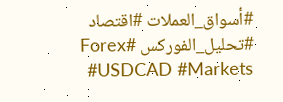#أسواق_العملات #اقتصاد #تحليل_الفوركس #Forex #USDCAD #Markets